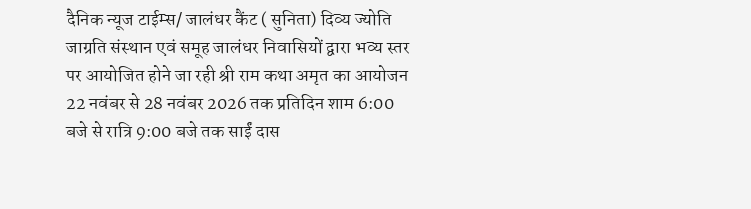दैनिक न्यूज टाईम्स/ जालंधर कैंट ( सुनिता) दिव्य ज्योति जाग्रति संस्थान एवं समूह जालंधर निवासियों द्वारा भव्य स्तर पर आयोजित होने जा रही श्री राम कथा अमृत का आयोजन 22 नवंबर से 28 नवंबर 2026 तक प्रतिदिन शाम 6:00 बजे से रात्रि 9:00 बजे तक साईं दास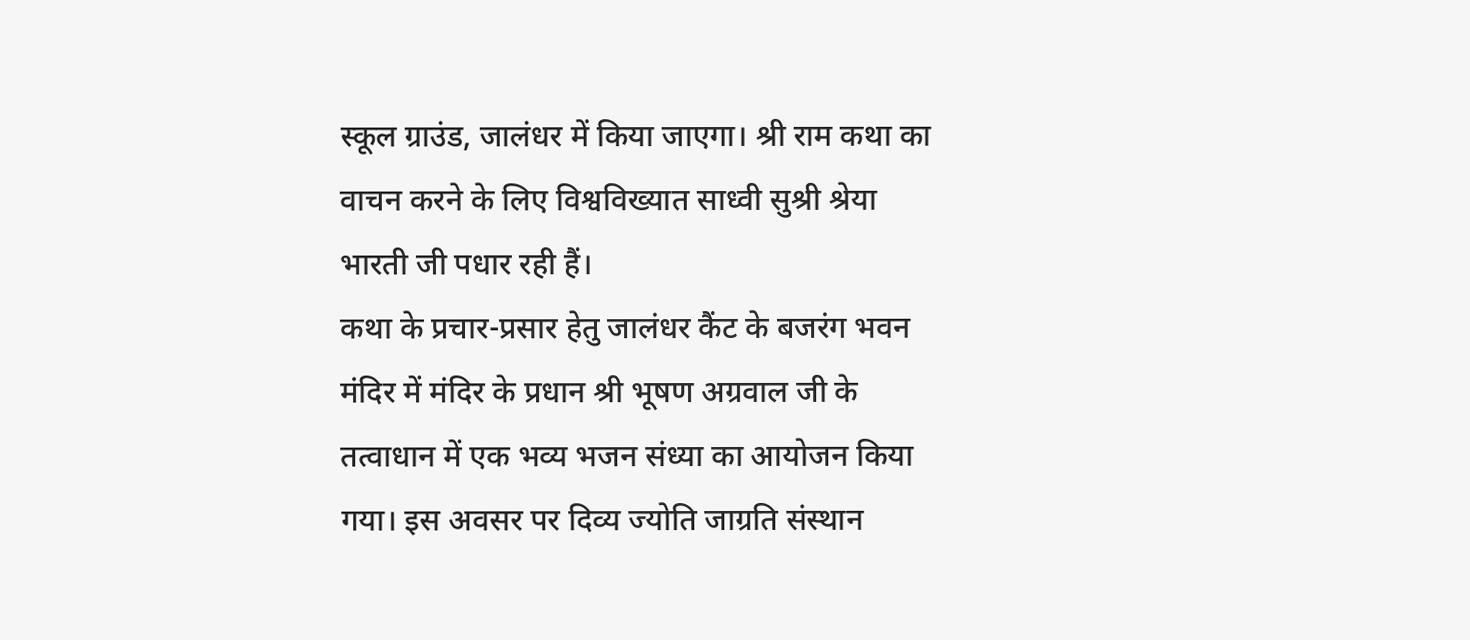स्कूल ग्राउंड, जालंधर में किया जाएगा। श्री राम कथा का वाचन करने के लिए विश्वविख्यात साध्वी सुश्री श्रेया भारती जी पधार रही हैं।
कथा के प्रचार-प्रसार हेतु जालंधर कैंट के बजरंग भवन मंदिर में मंदिर के प्रधान श्री भूषण अग्रवाल जी के तत्वाधान में एक भव्य भजन संध्या का आयोजन किया गया। इस अवसर पर दिव्य ज्योति जाग्रति संस्थान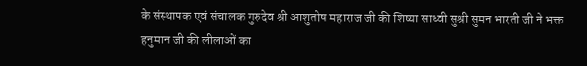के संस्थापक एवं संचालक गुरुदेव श्री आशुतोष महाराज जी की शिष्या साध्वी सुश्री सुमन भारती जी ने भक्त हनुमान जी की लीलाओं का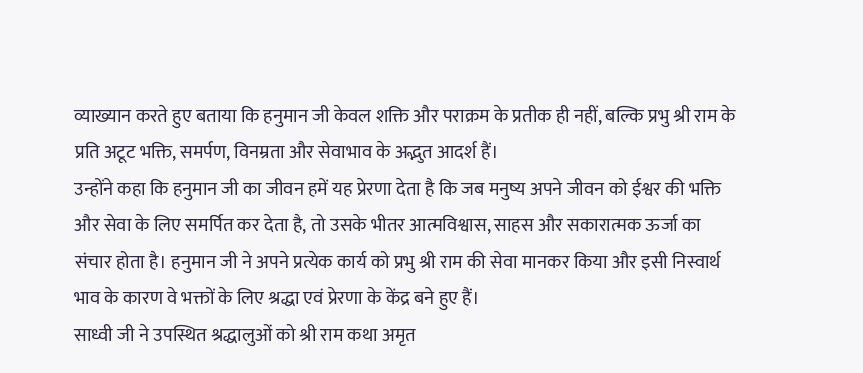व्याख्यान करते हुए बताया कि हनुमान जी केवल शक्ति और पराक्रम के प्रतीक ही नहीं, बल्कि प्रभु श्री राम के प्रति अटूट भक्ति, समर्पण, विनम्रता और सेवाभाव के अद्भुत आदर्श हैं।
उन्होंने कहा कि हनुमान जी का जीवन हमें यह प्रेरणा देता है कि जब मनुष्य अपने जीवन को ईश्वर की भक्ति और सेवा के लिए समर्पित कर देता है, तो उसके भीतर आत्मविश्वास, साहस और सकारात्मक ऊर्जा का संचार होता है। हनुमान जी ने अपने प्रत्येक कार्य को प्रभु श्री राम की सेवा मानकर किया और इसी निस्वार्थ भाव के कारण वे भक्तों के लिए श्रद्धा एवं प्रेरणा के केंद्र बने हुए हैं।
साध्वी जी ने उपस्थित श्रद्धालुओं को श्री राम कथा अमृत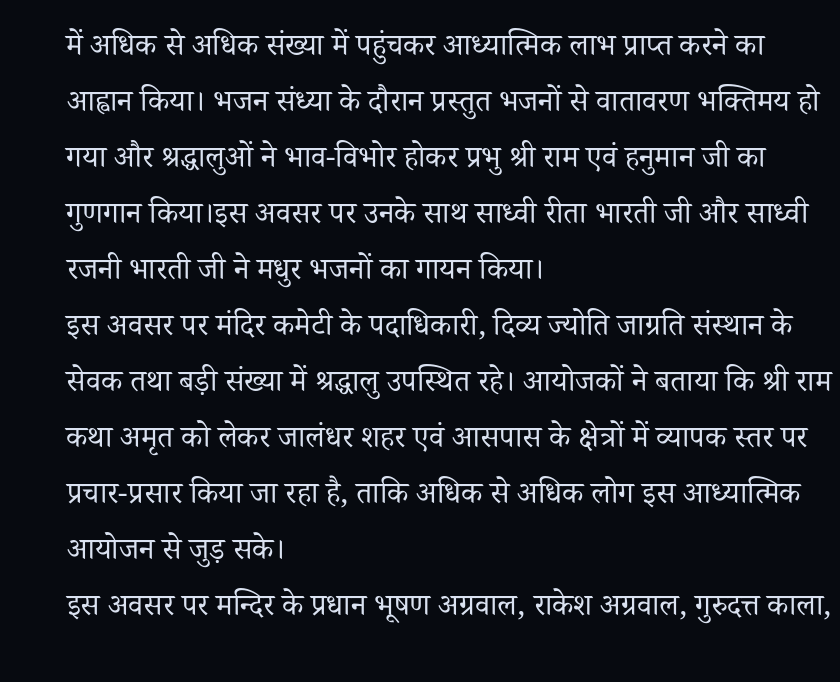में अधिक से अधिक संख्या में पहुंचकर आध्यात्मिक लाभ प्राप्त करने का आह्वान किया। भजन संध्या के दौरान प्रस्तुत भजनों से वातावरण भक्तिमय हो गया और श्रद्धालुओं ने भाव-विभोर होकर प्रभु श्री राम एवं हनुमान जी का गुणगान किया।इस अवसर पर उनके साथ साध्वी रीता भारती जी और साध्वी रजनी भारती जी ने मधुर भजनों का गायन किया।
इस अवसर पर मंदिर कमेटी के पदाधिकारी, दिव्य ज्योति जाग्रति संस्थान के सेवक तथा बड़ी संख्या में श्रद्धालु उपस्थित रहे। आयोजकों ने बताया कि श्री राम कथा अमृत को लेकर जालंधर शहर एवं आसपास के क्षेत्रों में व्यापक स्तर पर प्रचार-प्रसार किया जा रहा है, ताकि अधिक से अधिक लोग इस आध्यात्मिक आयोजन से जुड़ सके।
इस अवसर पर मन्दिर के प्रधान भूषण अग्रवाल, राकेश अग्रवाल, गुरुदत्त काला,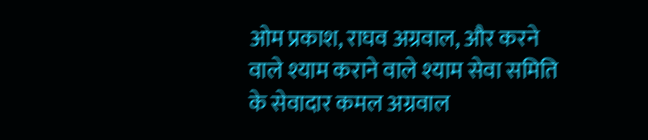ओम प्रकाश, राघव अग्रवाल, और करने वाले श्याम कराने वाले श्याम सेवा समिति के सेवादार कमल अग्रवाल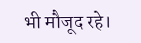भी मौजूद रहे।